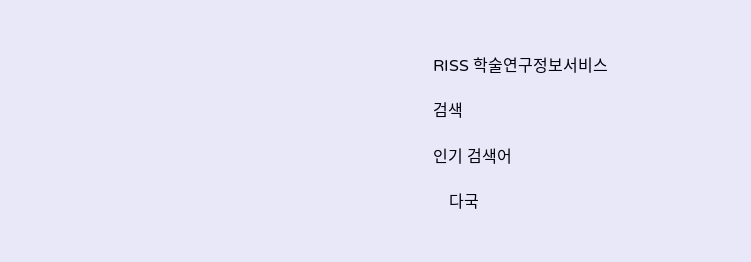RISS 학술연구정보서비스

검색

인기 검색어

    다국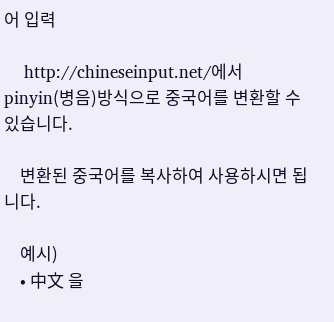어 입력

    http://chineseinput.net/에서 pinyin(병음)방식으로 중국어를 변환할 수 있습니다.

    변환된 중국어를 복사하여 사용하시면 됩니다.

    예시)
    • 中文 을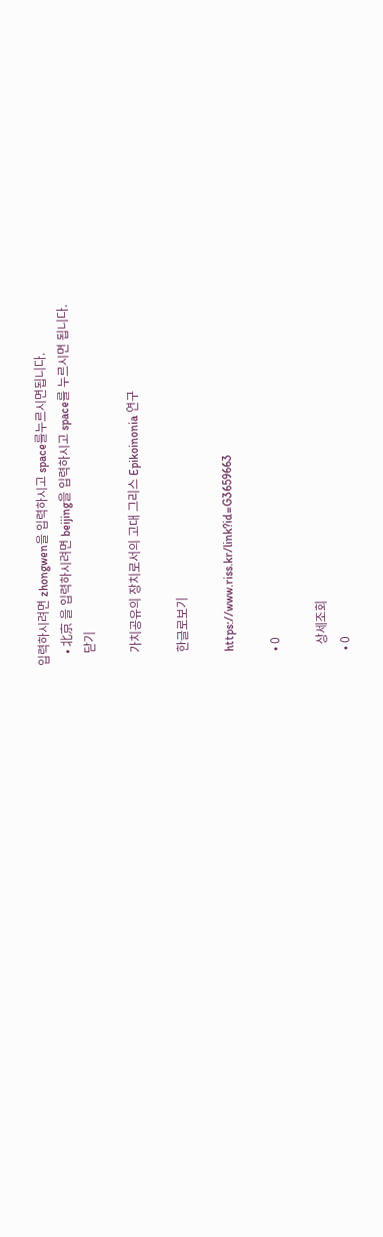입력하시려면 zhongwen을 입력하시고 space를누르시면됩니다.
    • 北京 을 입력하시려면 beijing을 입력하시고 space를 누르시면 됩니다.
    닫기

    가치공유의 장치로서의 고대 그리스 Epikoinonia 연구

    한글로보기

    https://www.riss.kr/link?id=G3659663

    • 0

      상세조회
    • 0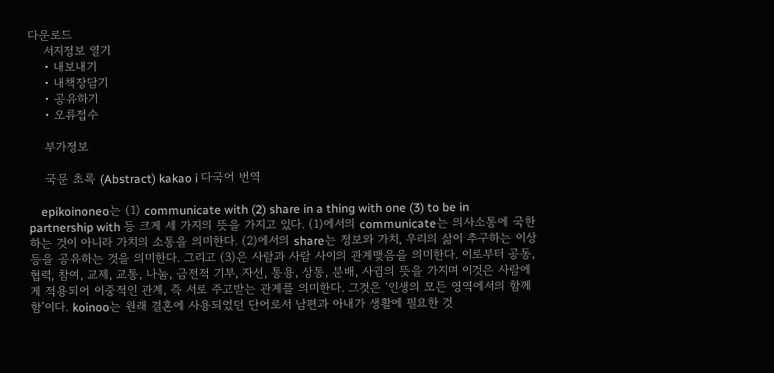다운로드
    서지정보 열기
    • 내보내기
    • 내책장담기
    • 공유하기
    • 오류접수

    부가정보

    국문 초록 (Abstract) kakao i 다국어 번역

    epikoinoneo는 (1) communicate with (2) share in a thing with one (3) to be in partnership with 등 크게 세 가지의 뜻을 가지고 있다. (1)에서의 communicate는 의사소통에 국한하는 것이 아니라 가치의 소통을 의미한다. (2)에서의 share는 정보와 가치, 우리의 삶이 추구하는 이상 등을 공유하는 것을 의미한다. 그리고 (3)은 사람과 사람 사이의 관계맺음을 의미한다. 이로부터 공동, 협력, 참여, 교제, 교통, 나눔, 금전적 기부, 자선, 통용, 상통, 분배, 사귐의 뜻을 가지며 이것은 사람에게 적용되어 이중적인 관계, 즉 서로 주고받는 관계를 의미한다. 그것은 ‘인생의 모든 영역에서의 함께 함’이다. koinoo는 원래 결혼에 사용되었던 단어로서 남편과 아내가 생활에 필요한 것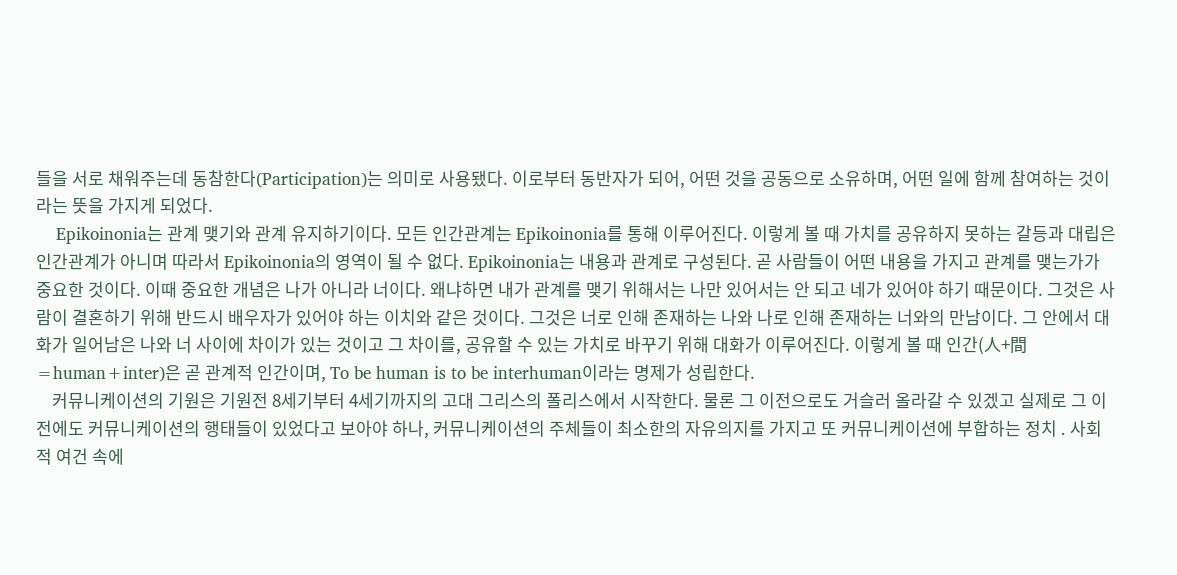들을 서로 채워주는데 동참한다(Participation)는 의미로 사용됐다. 이로부터 동반자가 되어, 어떤 것을 공동으로 소유하며, 어떤 일에 함께 참여하는 것이라는 뜻을 가지게 되었다.
    Epikoinonia는 관계 맺기와 관계 유지하기이다. 모든 인간관계는 Epikoinonia를 통해 이루어진다. 이렇게 볼 때 가치를 공유하지 못하는 갈등과 대립은 인간관계가 아니며 따라서 Epikoinonia의 영역이 될 수 없다. Epikoinonia는 내용과 관계로 구성된다. 곧 사람들이 어떤 내용을 가지고 관계를 맺는가가 중요한 것이다. 이때 중요한 개념은 나가 아니라 너이다. 왜냐하면 내가 관계를 맺기 위해서는 나만 있어서는 안 되고 네가 있어야 하기 때문이다. 그것은 사람이 결혼하기 위해 반드시 배우자가 있어야 하는 이치와 같은 것이다. 그것은 너로 인해 존재하는 나와 나로 인해 존재하는 너와의 만남이다. 그 안에서 대화가 일어남은 나와 너 사이에 차이가 있는 것이고 그 차이를, 공유할 수 있는 가치로 바꾸기 위해 대화가 이루어진다. 이렇게 볼 때 인간(人+間=human+inter)은 곧 관계적 인간이며, To be human is to be interhuman이라는 명제가 성립한다.
    커뮤니케이션의 기원은 기원전 8세기부터 4세기까지의 고대 그리스의 폴리스에서 시작한다. 물론 그 이전으로도 거슬러 올라갈 수 있겠고 실제로 그 이전에도 커뮤니케이션의 행태들이 있었다고 보아야 하나, 커뮤니케이션의 주체들이 최소한의 자유의지를 가지고 또 커뮤니케이션에 부합하는 정치 ․ 사회적 여건 속에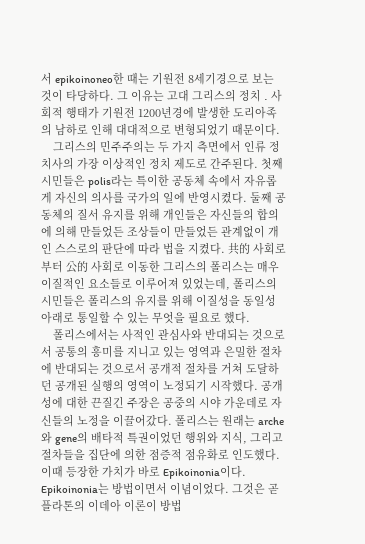서 epikoinoneo한 때는 기원전 8세기경으로 보는 것이 타당하다. 그 이유는 고대 그리스의 정치 ․ 사회적 행태가 기원전 1200년경에 발생한 도리아족의 남하로 인해 대대적으로 변형되었기 때문이다.
    그리스의 민주주의는 두 가지 측면에서 인류 정치사의 가장 이상적인 정치 제도로 간주된다. 첫째 시민들은 polis라는 특이한 공동체 속에서 자유롭게 자신의 의사를 국가의 일에 반영시켰다. 둘째 공동체의 질서 유지를 위해 개인들은 자신들의 합의에 의해 만들었든 조상들이 만들었든 관계없이 개인 스스로의 판단에 따라 법을 지켰다. 共的 사회로부터 公的 사회로 이동한 그리스의 폴리스는 매우 이질적인 요소들로 이루어져 있었는데, 폴리스의 시민들은 폴리스의 유지를 위해 이질성을 동일성 아래로 통일할 수 있는 무엇을 필요로 했다.
    폴리스에서는 사적인 관심사와 반대되는 것으로서 공통의 흥미를 지니고 있는 영역과 은밀한 절차에 반대되는 것으로서 공개적 절차를 거쳐 도달하던 공개된 실행의 영역이 노정되기 시작했다. 공개성에 대한 끈질긴 주장은 공중의 시야 가운데로 자신들의 노정을 이끌어갔다. 폴리스는 원래는 arche와 gene의 배타적 특권이었던 행위와 지식, 그리고 절차들을 집단에 의한 점증적 점유화로 인도했다. 이때 등장한 가치가 바로 Epikoinonia이다. Epikoinonia는 방법이면서 이념이었다. 그것은 곧 플라톤의 이데아 이론이 방법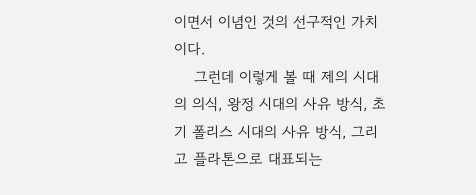이면서 이념인 것의 선구적인 가치이다.
    그런데 이렇게 볼 때 제의 시대의 의식, 왕정 시대의 사유 방식, 초기 폴리스 시대의 사유 방식, 그리고 플라톤으로 대표되는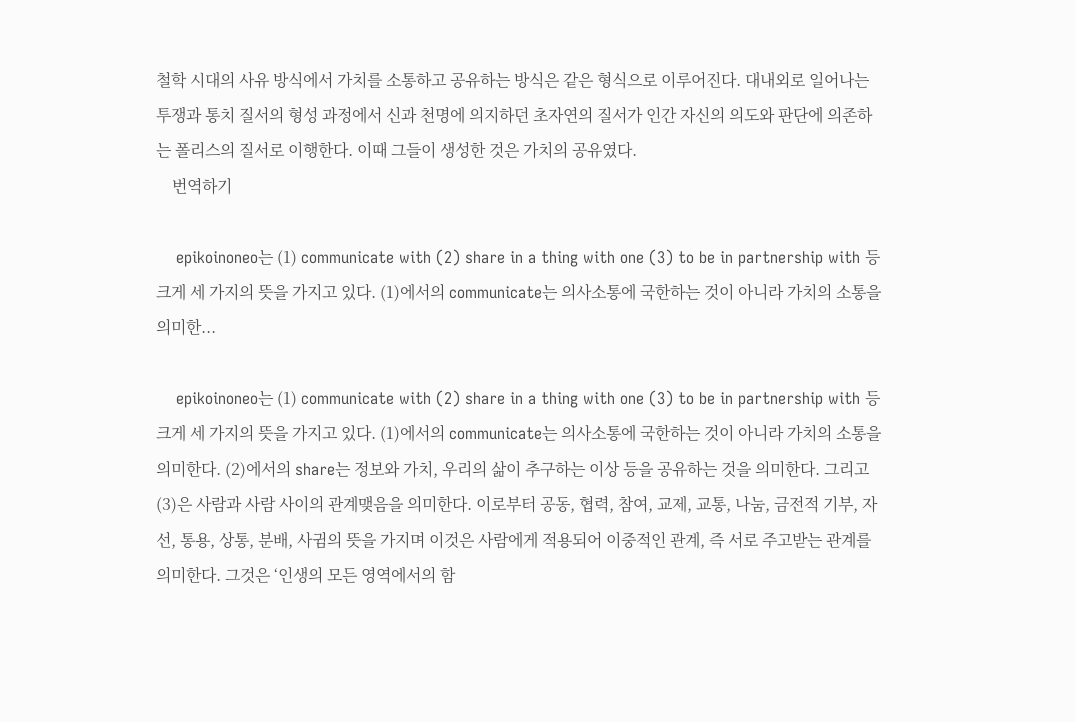철학 시대의 사유 방식에서 가치를 소통하고 공유하는 방식은 같은 형식으로 이루어진다. 대내외로 일어나는 투쟁과 통치 질서의 형성 과정에서 신과 천명에 의지하던 초자연의 질서가 인간 자신의 의도와 판단에 의존하는 폴리스의 질서로 이행한다. 이때 그들이 생성한 것은 가치의 공유였다.
    번역하기

    epikoinoneo는 (1) communicate with (2) share in a thing with one (3) to be in partnership with 등 크게 세 가지의 뜻을 가지고 있다. (1)에서의 communicate는 의사소통에 국한하는 것이 아니라 가치의 소통을 의미한...

    epikoinoneo는 (1) communicate with (2) share in a thing with one (3) to be in partnership with 등 크게 세 가지의 뜻을 가지고 있다. (1)에서의 communicate는 의사소통에 국한하는 것이 아니라 가치의 소통을 의미한다. (2)에서의 share는 정보와 가치, 우리의 삶이 추구하는 이상 등을 공유하는 것을 의미한다. 그리고 (3)은 사람과 사람 사이의 관계맺음을 의미한다. 이로부터 공동, 협력, 참여, 교제, 교통, 나눔, 금전적 기부, 자선, 통용, 상통, 분배, 사귐의 뜻을 가지며 이것은 사람에게 적용되어 이중적인 관계, 즉 서로 주고받는 관계를 의미한다. 그것은 ‘인생의 모든 영역에서의 함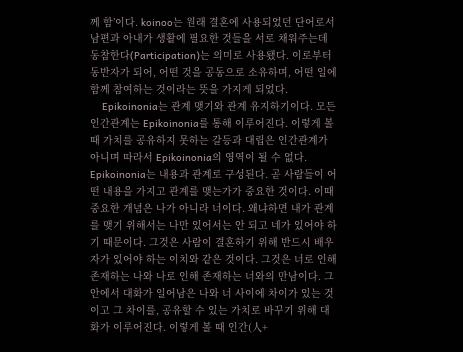께 함’이다. koinoo는 원래 결혼에 사용되었던 단어로서 남편과 아내가 생활에 필요한 것들을 서로 채워주는데 동참한다(Participation)는 의미로 사용됐다. 이로부터 동반자가 되어, 어떤 것을 공동으로 소유하며, 어떤 일에 함께 참여하는 것이라는 뜻을 가지게 되었다.
    Epikoinonia는 관계 맺기와 관계 유지하기이다. 모든 인간관계는 Epikoinonia를 통해 이루어진다. 이렇게 볼 때 가치를 공유하지 못하는 갈등과 대립은 인간관계가 아니며 따라서 Epikoinonia의 영역이 될 수 없다. Epikoinonia는 내용과 관계로 구성된다. 곧 사람들이 어떤 내용을 가지고 관계를 맺는가가 중요한 것이다. 이때 중요한 개념은 나가 아니라 너이다. 왜냐하면 내가 관계를 맺기 위해서는 나만 있어서는 안 되고 네가 있어야 하기 때문이다. 그것은 사람이 결혼하기 위해 반드시 배우자가 있어야 하는 이치와 같은 것이다. 그것은 너로 인해 존재하는 나와 나로 인해 존재하는 너와의 만남이다. 그 안에서 대화가 일어남은 나와 너 사이에 차이가 있는 것이고 그 차이를, 공유할 수 있는 가치로 바꾸기 위해 대화가 이루어진다. 이렇게 볼 때 인간(人+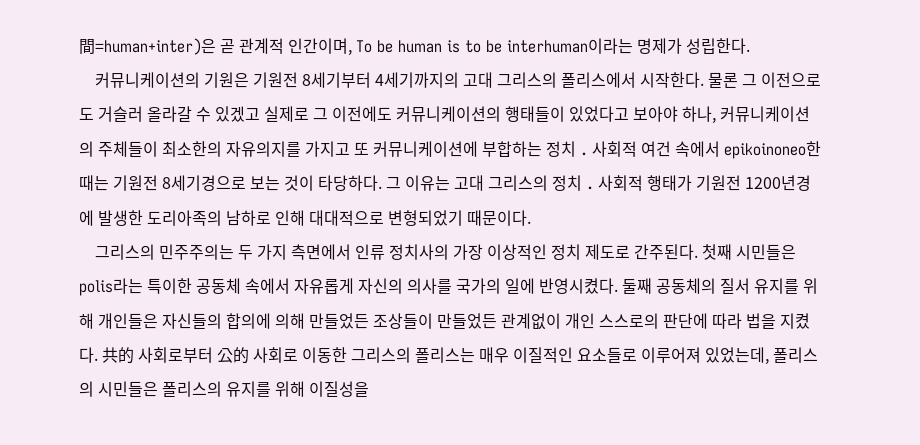間=human+inter)은 곧 관계적 인간이며, To be human is to be interhuman이라는 명제가 성립한다.
    커뮤니케이션의 기원은 기원전 8세기부터 4세기까지의 고대 그리스의 폴리스에서 시작한다. 물론 그 이전으로도 거슬러 올라갈 수 있겠고 실제로 그 이전에도 커뮤니케이션의 행태들이 있었다고 보아야 하나, 커뮤니케이션의 주체들이 최소한의 자유의지를 가지고 또 커뮤니케이션에 부합하는 정치 ․ 사회적 여건 속에서 epikoinoneo한 때는 기원전 8세기경으로 보는 것이 타당하다. 그 이유는 고대 그리스의 정치 ․ 사회적 행태가 기원전 1200년경에 발생한 도리아족의 남하로 인해 대대적으로 변형되었기 때문이다.
    그리스의 민주주의는 두 가지 측면에서 인류 정치사의 가장 이상적인 정치 제도로 간주된다. 첫째 시민들은 polis라는 특이한 공동체 속에서 자유롭게 자신의 의사를 국가의 일에 반영시켰다. 둘째 공동체의 질서 유지를 위해 개인들은 자신들의 합의에 의해 만들었든 조상들이 만들었든 관계없이 개인 스스로의 판단에 따라 법을 지켰다. 共的 사회로부터 公的 사회로 이동한 그리스의 폴리스는 매우 이질적인 요소들로 이루어져 있었는데, 폴리스의 시민들은 폴리스의 유지를 위해 이질성을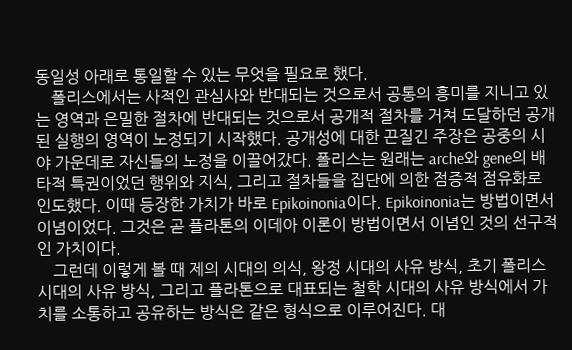동일성 아래로 통일할 수 있는 무엇을 필요로 했다.
    폴리스에서는 사적인 관심사와 반대되는 것으로서 공통의 흥미를 지니고 있는 영역과 은밀한 절차에 반대되는 것으로서 공개적 절차를 거쳐 도달하던 공개된 실행의 영역이 노정되기 시작했다. 공개성에 대한 끈질긴 주장은 공중의 시야 가운데로 자신들의 노정을 이끌어갔다. 폴리스는 원래는 arche와 gene의 배타적 특권이었던 행위와 지식, 그리고 절차들을 집단에 의한 점증적 점유화로 인도했다. 이때 등장한 가치가 바로 Epikoinonia이다. Epikoinonia는 방법이면서 이념이었다. 그것은 곧 플라톤의 이데아 이론이 방법이면서 이념인 것의 선구적인 가치이다.
    그런데 이렇게 볼 때 제의 시대의 의식, 왕정 시대의 사유 방식, 초기 폴리스 시대의 사유 방식, 그리고 플라톤으로 대표되는 철학 시대의 사유 방식에서 가치를 소통하고 공유하는 방식은 같은 형식으로 이루어진다. 대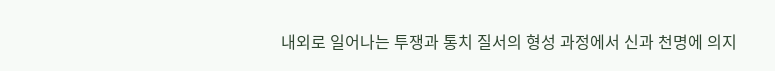내외로 일어나는 투쟁과 통치 질서의 형성 과정에서 신과 천명에 의지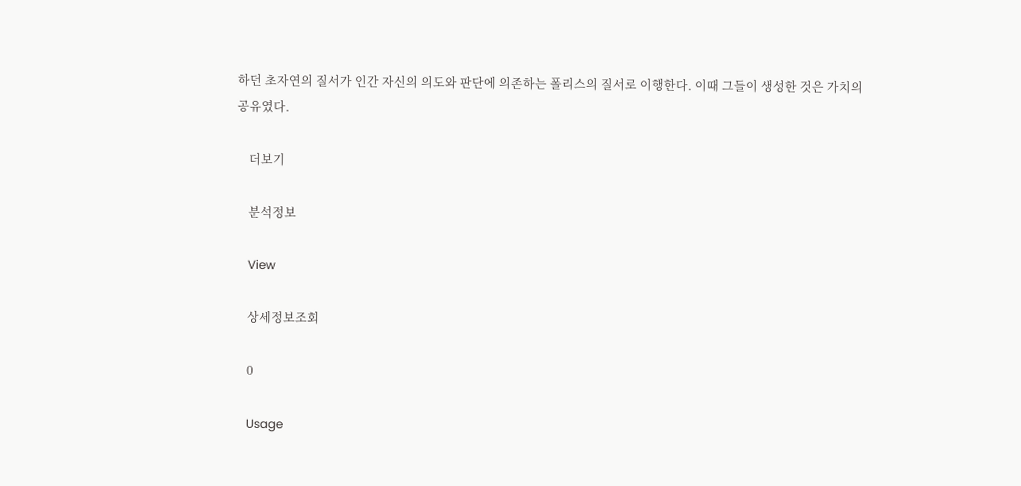하던 초자연의 질서가 인간 자신의 의도와 판단에 의존하는 폴리스의 질서로 이행한다. 이때 그들이 생성한 것은 가치의 공유였다.

    더보기

    분석정보

    View

    상세정보조회

    0

    Usage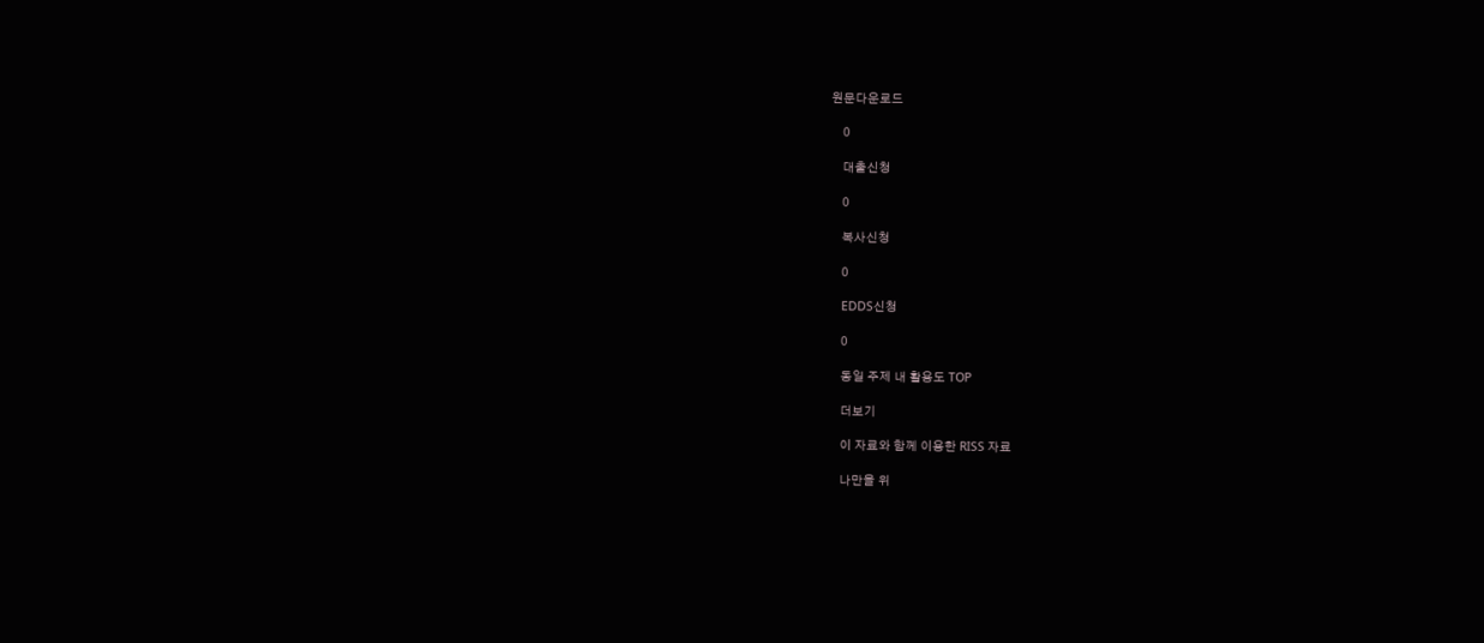원문다운로드

    0

    대출신청

    0

    복사신청

    0

    EDDS신청

    0

    동일 주제 내 활용도 TOP

    더보기

    이 자료와 함께 이용한 RISS 자료

    나만을 위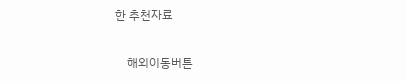한 추천자료

    해외이동버튼